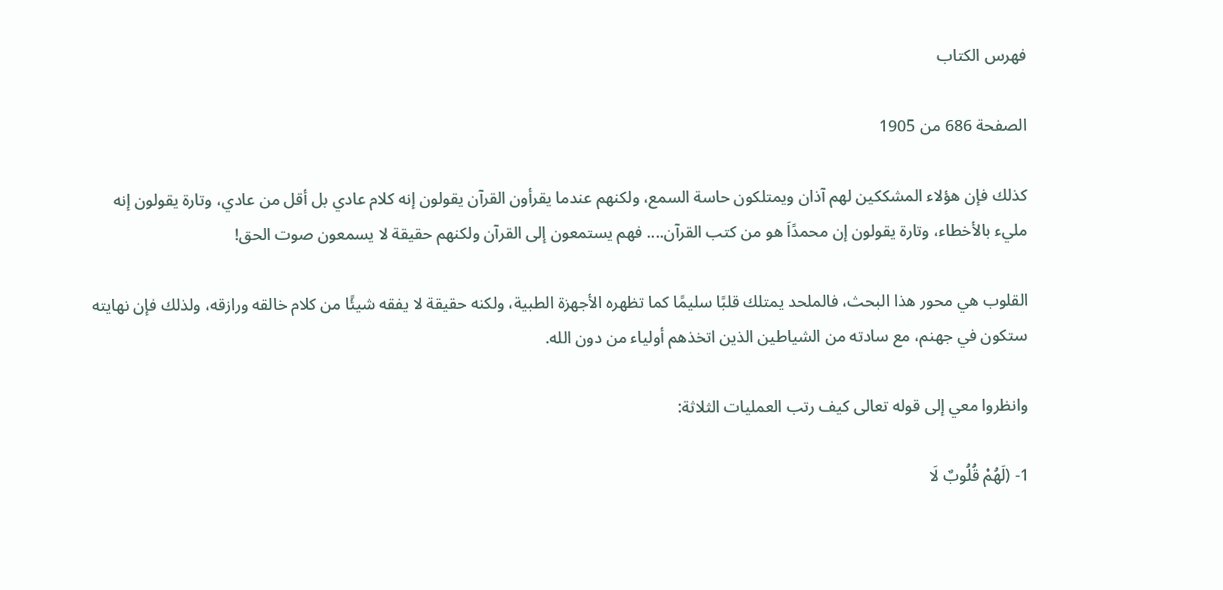فهرس الكتاب

الصفحة 686 من 1905

كذلك فإن هؤلاء المشككين لهم آذان ويمتلكون حاسة السمع، ولكنهم عندما يقرأون القرآن يقولون إنه كلام عادي بل أقل من عادي، وتارة يقولون إنه مليء بالأخطاء، وتارة يقولون إن محمدًاَ هو من كتب القرآن.... فهم يستمعون إلى القرآن ولكنهم حقيقة لا يسمعون صوت الحق!

القلوب هي محور هذا البحث، فالملحد يمتلك قلبًا سليمًا كما تظهره الأجهزة الطبية، ولكنه حقيقة لا يفقه شيئًا من كلام خالقه ورازقه، ولذلك فإن نهايته ستكون في جهنم، مع سادته من الشياطين الذين اتخذهم أولياء من دون الله.

وانظروا معي إلى قوله تعالى كيف رتب العمليات الثلاثة:

1- (لَهُمْ قُلُوبٌ لَا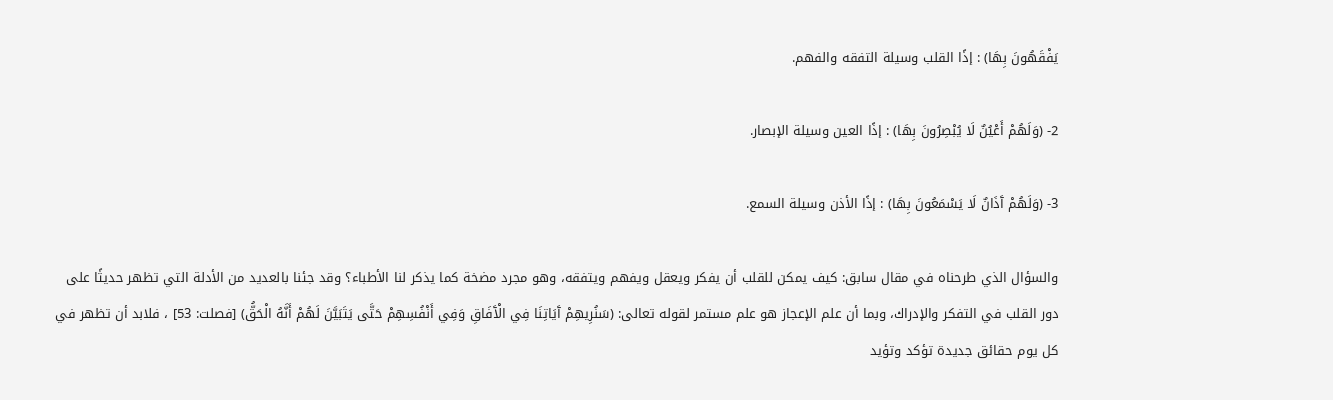يَفْقَهُونَ بِهَا) : إذًا القلب وسيلة التفقه والفهم.

2- (وَلَهُمْ أَعْيُنٌ لَا يُبْصِرُونَ بِهَا) : إذًا العين وسيلة الإبصار.

3- (وَلَهُمْ آَذَانٌ لَا يَسْمَعُونَ بِهَا) : إذًا الأذن وسيلة السمع.

والسؤال الذي طرحناه في مقال سابق: كيف يمكن للقلب أن يفكر ويعقل ويفهم ويتفقه، وهو مجرد مضخة كما يذكر لنا الأطباء؟ وقد جئنا بالعديد من الأدلة التي تظهر حديثًا على دور القلب في التفكر والإدراك، وبما أن علم الإعجاز هو علم مستمر لقوله تعالى: (سَنُرِيهِمْ آَيَاتِنَا فِي الْآَفَاقِ وَفِي أَنْفُسِهِمْ حَتَّى يَتَبَيَّنَ لَهُمْ أَنَّهُ الْحَقُّ) [فصلت: 53] ، فلابد أن تظهر في كل يوم حقائق جديدة تؤكد وتؤيد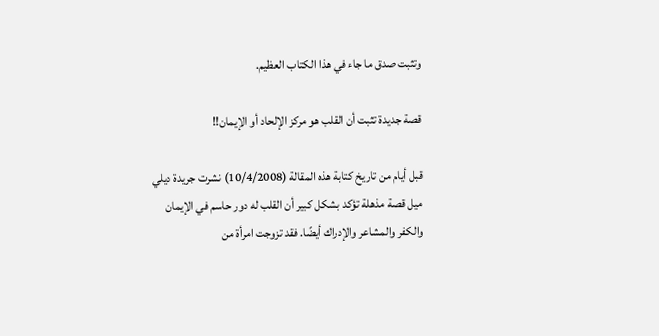وتثبت صدق ما جاء في هذا الكتاب العظيم.

قصة جديدة تثبت أن القلب هو مركز الإلحاد أو الإيمان!!

قبل أيام من تاريخ كتابة هذه المقالة (10/4/2008) نشرت جريدة ديلي ميل قصة مذهلة تؤكد بشكل كبير أن القلب له دور حاسم في الإيمان والكفر والمشاعر والإدراك أيضًا. فقد تزوجت امرأة من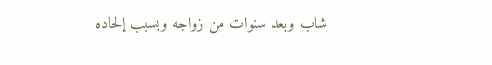شاب وبعد سنوات من زواجه وبسبب إلحاده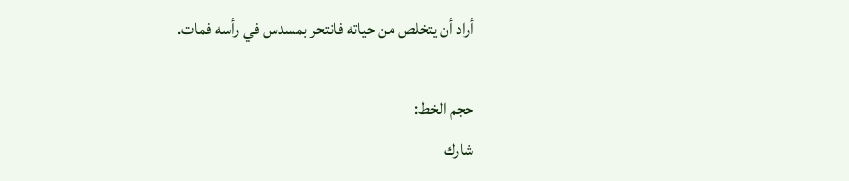أراد أن يتخلص من حياته فانتحر بمسدس في رأسه فمات.

حجم الخط:
شارك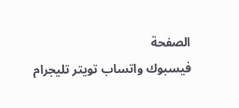الصفحة
فيسبوك واتساب تويتر تليجرام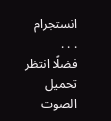انستجرام
. . .
فضلًا انتظر تحميل الصوت